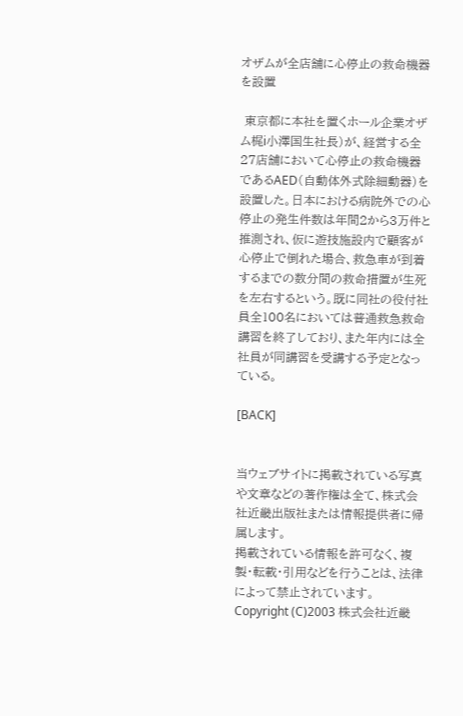オザムが全店舗に心停止の救命機器を設置

 東京都に本社を置くホール企業オザム梶i小澤国生社長)が、経営する全27店舗において心停止の救命機器であるAED(自動体外式除細動器)を設置した。日本における病院外での心停止の発生件数は年間2から3万件と推測され、仮に遊技施設内で顧客が心停止で倒れた場合、救急車が到着するまでの数分間の救命措置が生死を左右するという。既に同社の役付社員全100名においては普通救急救命講習を終了しており、また年内には全社員が同講習を受講する予定となっている。

[BACK]


当ウェブサイトに掲載されている写真や文章などの著作権は全て、株式会社近畿出版社または情報提供者に帰属します。
掲載されている情報を許可なく、複製・転載・引用などを行うことは、法律によって禁止されています。
Copyright (C)2003 株式会社近畿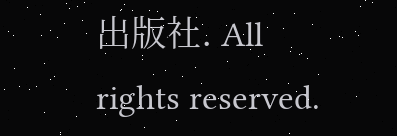出版社. All rights reserved.